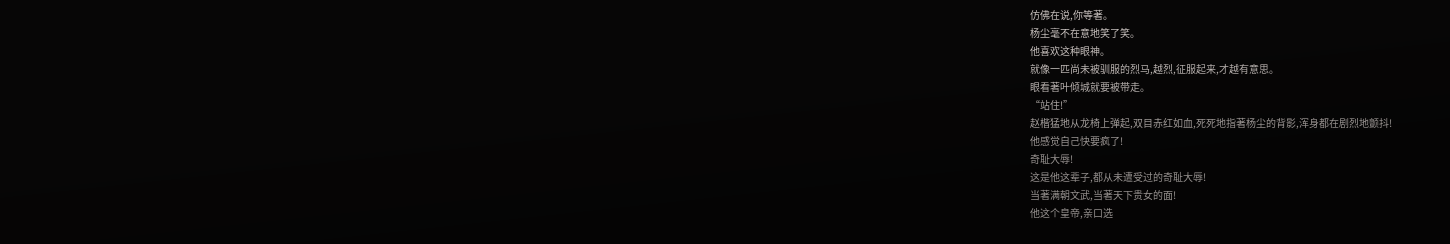仿佛在说,你等著。
杨尘毫不在意地笑了笑。
他喜欢这种眼神。
就像一匹尚未被驯服的烈马,越烈,征服起来,才越有意思。
眼看著叶倾城就要被带走。
“站住!”
赵楷猛地从龙椅上弹起,双目赤红如血,死死地指著杨尘的背影,浑身都在剧烈地颤抖!
他感觉自己快要疯了!
奇耻大辱!
这是他这辈子,都从未遭受过的奇耻大辱!
当著满朝文武,当著天下贵女的面!
他这个皇帝,亲口选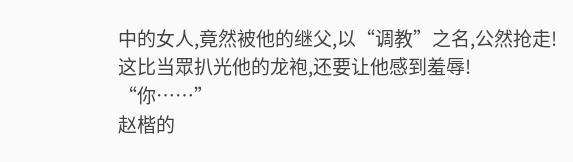中的女人,竟然被他的继父,以“调教”之名,公然抢走!
这比当眾扒光他的龙袍,还要让他感到羞辱!
“你……”
赵楷的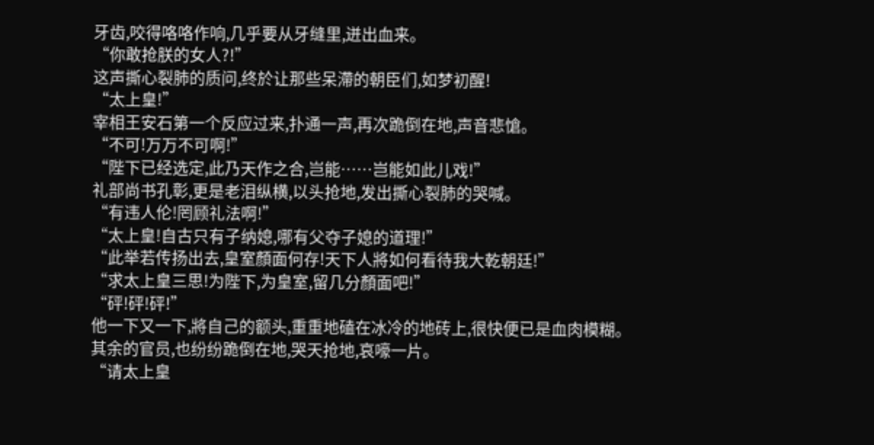牙齿,咬得咯咯作响,几乎要从牙缝里,迸出血来。
“你敢抢朕的女人?!”
这声撕心裂肺的质问,终於让那些呆滯的朝臣们,如梦初醒!
“太上皇!”
宰相王安石第一个反应过来,扑通一声,再次跪倒在地,声音悲愴。
“不可!万万不可啊!”
“陛下已经选定,此乃天作之合,岂能……岂能如此儿戏!”
礼部尚书孔彰,更是老泪纵横,以头抢地,发出撕心裂肺的哭喊。
“有违人伦!罔顾礼法啊!”
“太上皇!自古只有子纳媳,哪有父夺子媳的道理!”
“此举若传扬出去,皇室顏面何存!天下人將如何看待我大乾朝廷!”
“求太上皇三思!为陛下,为皇室,留几分顏面吧!”
“砰!砰!砰!”
他一下又一下,將自己的额头,重重地磕在冰冷的地砖上,很快便已是血肉模糊。
其余的官员,也纷纷跪倒在地,哭天抢地,哀嚎一片。
“请太上皇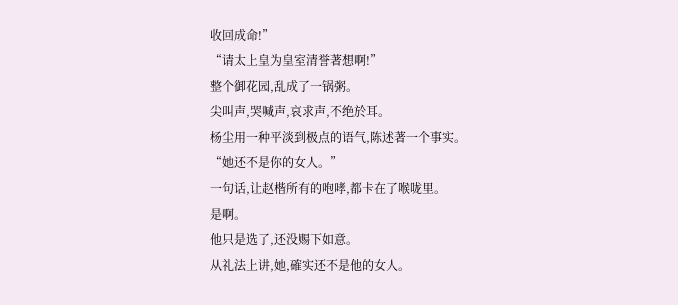收回成命!”
“请太上皇为皇室清誉著想啊!”
整个御花园,乱成了一锅粥。
尖叫声,哭喊声,哀求声,不绝於耳。
杨尘用一种平淡到极点的语气,陈述著一个事实。
“她还不是你的女人。”
一句话,让赵楷所有的咆哮,都卡在了喉咙里。
是啊。
他只是选了,还没赐下如意。
从礼法上讲,她,確实还不是他的女人。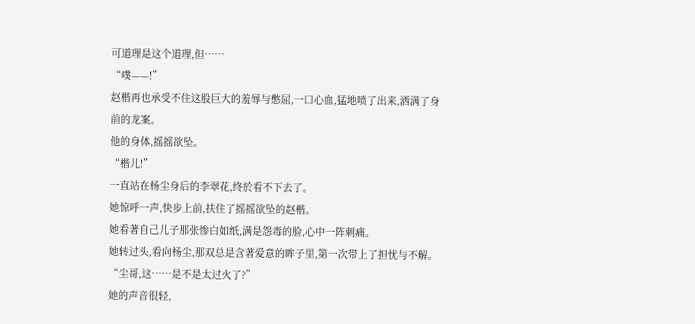可道理是这个道理,但……
“噗——!”
赵楷再也承受不住这股巨大的羞辱与憋屈,一口心血,猛地喷了出来,洒满了身前的龙案。
他的身体,摇摇欲坠。
“楷儿!”
一直站在杨尘身后的李翠花,终於看不下去了。
她惊呼一声,快步上前,扶住了摇摇欲坠的赵楷。
她看著自己儿子那张惨白如纸,满是怨毒的脸,心中一阵刺痛。
她转过头,看向杨尘,那双总是含著爱意的眸子里,第一次带上了担忧与不解。
“尘哥,这……是不是太过火了?”
她的声音很轻,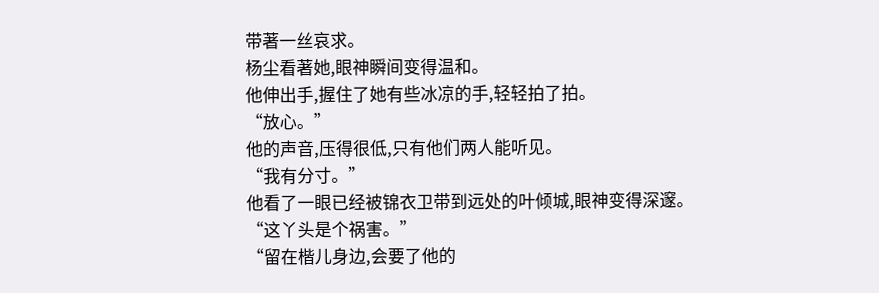带著一丝哀求。
杨尘看著她,眼神瞬间变得温和。
他伸出手,握住了她有些冰凉的手,轻轻拍了拍。
“放心。”
他的声音,压得很低,只有他们两人能听见。
“我有分寸。”
他看了一眼已经被锦衣卫带到远处的叶倾城,眼神变得深邃。
“这丫头是个祸害。”
“留在楷儿身边,会要了他的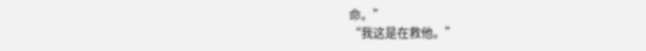命。”
“我这是在救他。”